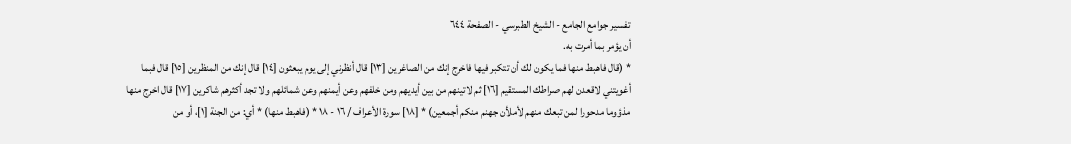تفسير جوامع الجامع - الشيخ الطبرسي - الصفحة ٦٤٤
أن يؤمر بما أمرت به.
* (قال فاهبط منها فما يكون لك أن تتكبر فيها فاخرج إنك من الصاغرين [١٣] قال أنظرني إلى يوم يبعثون [١٤] قال إنك من المنظرين [١٥] قال فبما أغويتني لاقعدن لهم صراطك المستقيم [١٦] ثم لاتينهم من بين أيديهم ومن خلفهم وعن أيمنهم وعن شمائلهم ولا تجد أكثرهم شاكرين [١٧] قال اخرج منها مذؤوما مدحورا لمن تبعك منهم لأملأن جهنم منكم أجمعين) * [١٨] سورة الأعراف / ١٦ - ١٨ * (فاهبط منها) * أي: من الجنة [١]، أو من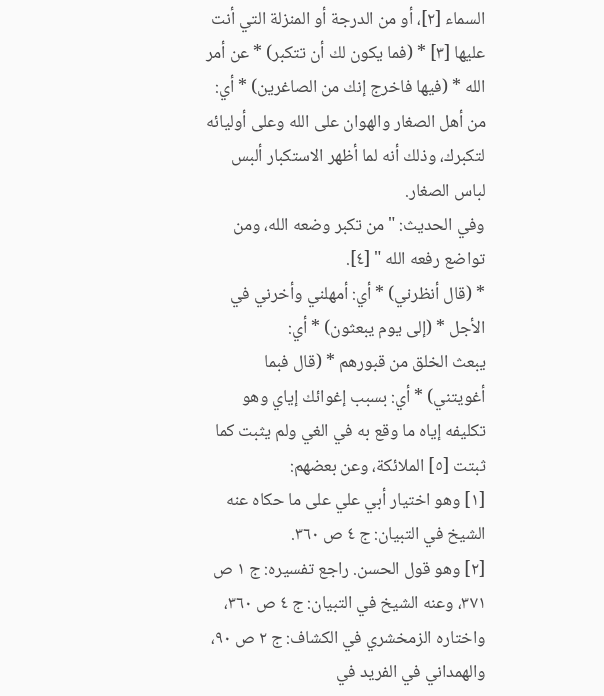السماء [٢]، أو من الدرجة أو المنزلة التي أنت عليها [٣] * (فما يكون لك أن تتكبر) * عن أمر الله * (فيها فاخرج إنك من الصاغرين) * أي: من أهل الصغار والهوان على الله وعلى أوليائه لتكبرك، وذلك أنه لما أظهر الاستكبار ألبس لباس الصغار.
وفي الحديث: " من تكبر وضعه الله، ومن تواضع رفعه الله " [٤].
* (قال أنظرني) * أي: أمهلني وأخرني في الأجل * (إلى يوم يبعثون) * أي:
يبعث الخلق من قبورهم * (قال فبما أغويتني) * أي: بسبب إغوائك إياي وهو تكليفه إياه ما وقع به في الغي ولم يثبت كما ثبتت [٥] الملائكة، وعن بعضهم:
[١] وهو اختيار أبي علي على ما حكاه عنه الشيخ في التبيان: ج ٤ ص ٣٦٠.
[٢] وهو قول الحسن. راجع تفسيره: ج ١ ص ٣٧١، وعنه الشيخ في التبيان: ج ٤ ص ٣٦٠،
واختاره الزمخشري في الكشاف: ج ٢ ص ٩٠، والهمداني في الفريد في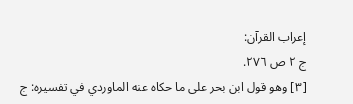إعراب القرآن:
ج ٢ ص ٢٧٦.
[٣] وهو قول ابن بحر على ما حكاه عنه الماوردي في تفسيره: ج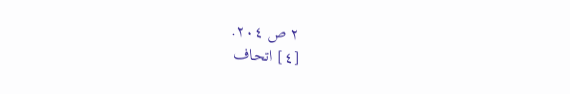٢ ص ٢٠٤.
[٤] اتحاف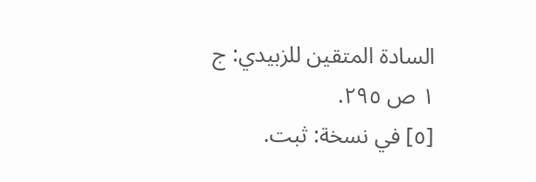السادة المتقين للزبيدي: ج ١ ص ٢٩٥.
[٥] في نسخة: ثبت.